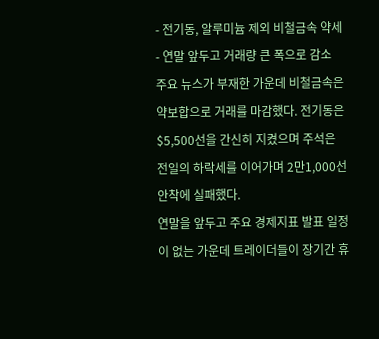- 전기동, 알루미늄 제외 비철금속 약세
- 연말 앞두고 거래량 큰 폭으로 감소
주요 뉴스가 부재한 가운데 비철금속은 약보합으로 거래를 마감했다. 전기동은 $5,500선을 간신히 지켰으며 주석은 전일의 하락세를 이어가며 2만1,000선 안착에 실패했다.
연말을 앞두고 주요 경제지표 발표 일정이 없는 가운데 트레이더들이 장기간 휴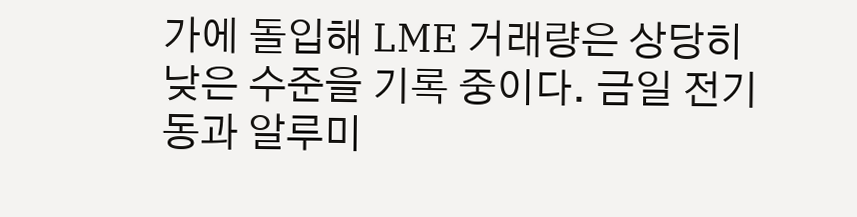가에 돌입해 LME 거래량은 상당히 낮은 수준을 기록 중이다. 금일 전기동과 알루미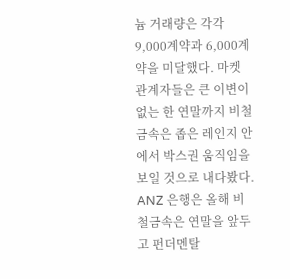늄 거래량은 각각 9,000계약과 6,000계약을 미달했다. 마켓 관계자들은 큰 이변이 없는 한 연말까지 비철금속은 좁은 레인지 안에서 박스권 움직임을 보일 것으로 내다봤다.
ANZ 은행은 올해 비철금속은 연말을 앞두고 펀더멘탈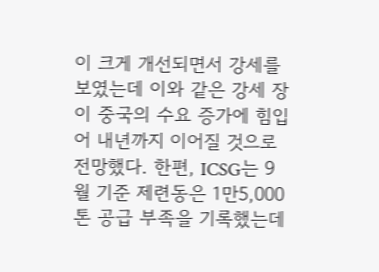이 크게 개선되면서 강세를 보였는데 이와 같은 강세 장이 중국의 수요 증가에 힘입어 내년까지 이어질 것으로 전망했다. 한편, ICSG는 9월 기준 제련동은 1만5,000톤 공급 부족을 기록했는데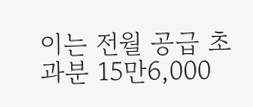이는 전월 공급 초과분 15만6,000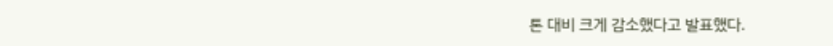톤 대비 크게 감소했다고 발표했다.